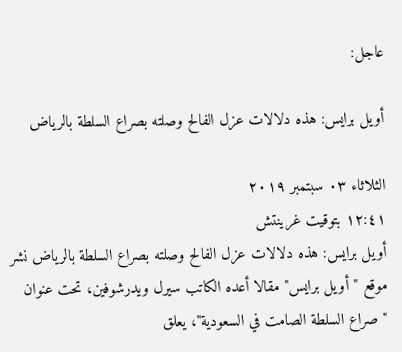عاجل:

أويل برايس: هذه دلالات عزل الفالح وصلته بصراع السلطة بالرياض

الثلاثاء ٠٣ سبتمبر ٢٠١٩
١٢:٤١ بتوقيت غرينتش
أويل برايس: هذه دلالات عزل الفالح وصلته بصراع السلطة بالرياض نشر موقع "أويل برايس" مقالا أعده الكاتب سيرل ويدرشوفين، تحت عنوان "صراع السلطة الصامت في السعودية"، يعلق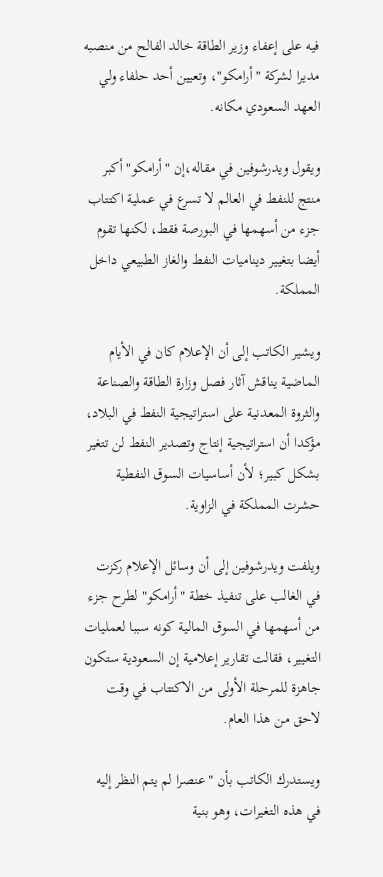فيه على إعفاء وزير الطاقة خالد الفالح من منصبه مديرا لشركة "أرامكو"، وتعيين أحد حلفاء ولي العهد السعودي مكانه.

ويقول ويدرشوفين في مقاله،إن "أرامكو" أكبر منتج للنفط في العالم لا تسرع في عملية اكتتاب جزء من أسهمها في البورصة فقط، لكنها تقوم أيضا بتغيير ديناميات النفط والغاز الطبيعي داخل المملكة.

ويشير الكاتب إلى أن الإعلام كان في الأيام الماضية يناقش آثار فصل وزارة الطاقة والصناعة والثروة المعدنية على استراتيجية النفط في البلاد، مؤكدا أن استراتيجية إنتاج وتصدير النفط لن تتغير بشكل كبير؛ لأن أساسيات السوق النفطية حشرت المملكة في الزاوية.

ويلفت ويدرشوفين إلى أن وسائل الإعلام ركزت في الغالب على تنفيذ خطة "أرامكو" لطرح جزء من أسهمها في السوق المالية كونه سببا لعمليات التغيير، فقالت تقارير إعلامية إن السعودية ستكون جاهزة للمرحلة الأولى من الاكتتاب في وقت لاحق من هذا العام.

ويستدرك الكاتب بأن "عنصرا لم يتم النظر إليه في هذه التغيرات، وهو بنية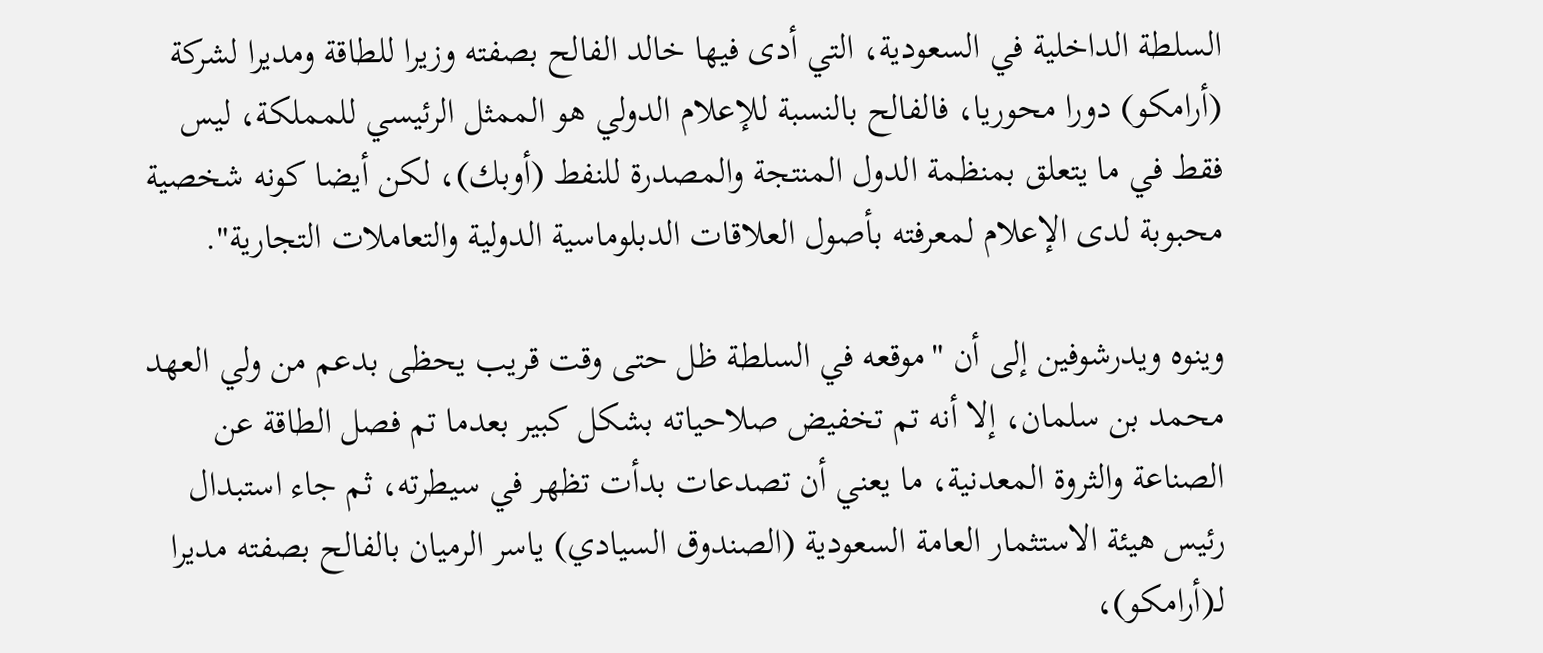السلطة الداخلية في السعودية، التي أدى فيها خالد الفالح بصفته وزيرا للطاقة ومديرا لشركة (أرامكو) دورا محوريا، فالفالح بالنسبة للإعلام الدولي هو الممثل الرئيسي للمملكة، ليس فقط في ما يتعلق بمنظمة الدول المنتجة والمصدرة للنفط (أوبك)، لكن أيضا كونه شخصية محبوبة لدى الإعلام لمعرفته بأصول العلاقات الدبلوماسية الدولية والتعاملات التجارية".

وينوه ويدرشوفين إلى أن "موقعه في السلطة ظل حتى وقت قريب يحظى بدعم من ولي العهد محمد بن سلمان، إلا أنه تم تخفيض صلاحياته بشكل كبير بعدما تم فصل الطاقة عن الصناعة والثروة المعدنية، ما يعني أن تصدعات بدأت تظهر في سيطرته، ثم جاء استبدال رئيس هيئة الاستثمار العامة السعودية (الصندوق السيادي) ياسر الرميان بالفالح بصفته مديرا لـ(أرامكو)،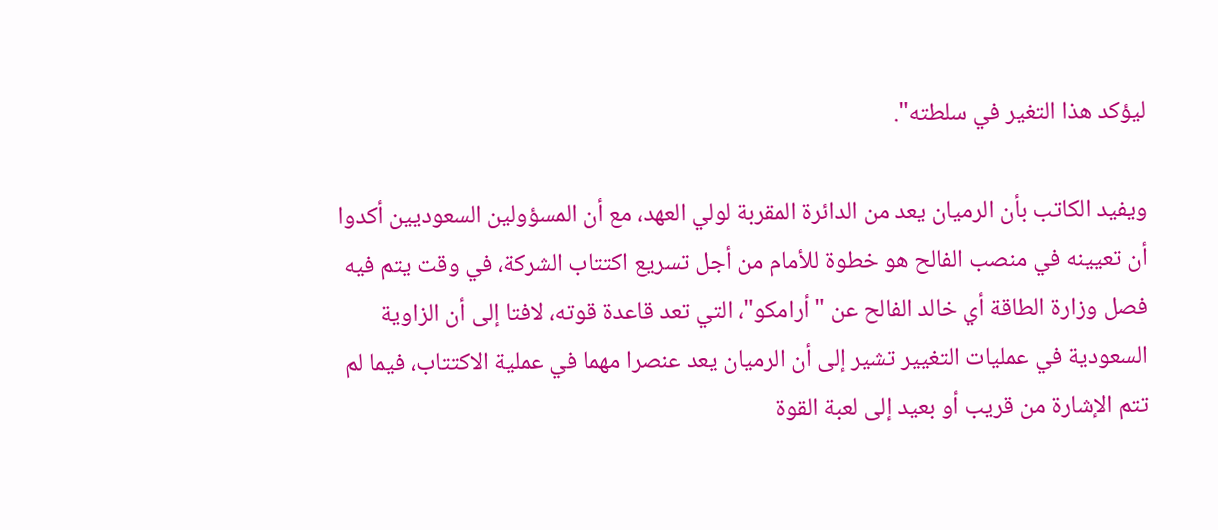ليؤكد هذا التغير في سلطته".

ويفيد الكاتب بأن الرميان يعد من الدائرة المقربة لولي العهد، مع أن المسؤولين السعوديين أكدوا أن تعيينه في منصب الفالح هو خطوة للأمام من أجل تسريع اكتتاب الشركة، في وقت يتم فيه فصل وزارة الطاقة أي خالد الفالح عن "أرامكو"، التي تعد قاعدة قوته، لافتا إلى أن الزاوية السعودية في عمليات التغيير تشير إلى أن الرميان يعد عنصرا مهما في عملية الاكتتاب، فيما لم تتم الإشارة من قريب أو بعيد إلى لعبة القوة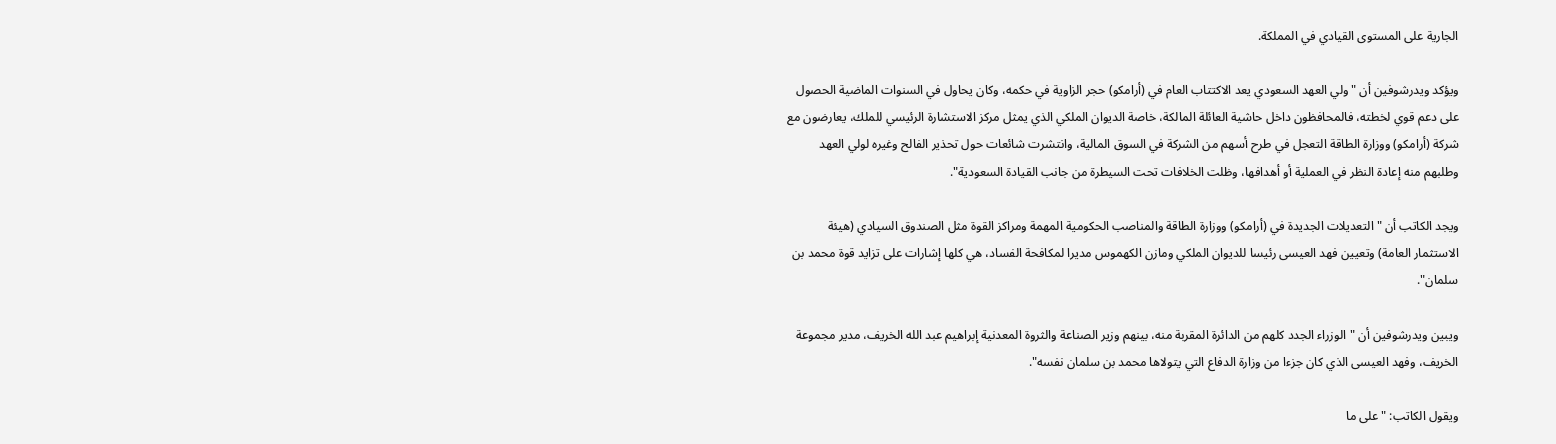الجارية على المستوى القيادي في المملكة.

ويؤكد ويدرشوفين أن "ولي العهد السعودي يعد الاكتتاب العام في (أرامكو) حجر الزاوية في حكمه، وكان يحاول في السنوات الماضية الحصول على دعم قوي لخطته، فالمحافظون داخل حاشية العائلة المالكة، خاصة الديوان الملكي الذي يمثل مركز الاستشارة الرئيسي للملك، يعارضون مع شركة (أرامكو) ووزارة الطاقة التعجل في طرح أسهم من الشركة في السوق المالية، وانتشرت شائعات حول تحذير الفالح وغيره لولي العهد وطلبهم منه إعادة النظر في العملية أو أهدافها، وظلت الخلافات تحت السيطرة من جانب القيادة السعودية".

ويجد الكاتب أن "التعديلات الجديدة في (أرامكو) ووزارة الطاقة والمناصب الحكومية المهمة ومراكز القوة مثل الصندوق السيادي (هيئة الاستثمار العامة) وتعيين فهد العيسى رئيسا للديوان الملكي ومازن الكهموس مديرا لمكافحة الفساد، هي كلها إشارات على تزايد قوة محمد بن سلمان".

ويبين ويدرشوفين أن "الوزراء الجدد كلهم من الدائرة المقربة منه، بينهم وزير الصناعة والثروة المعدنية إبراهيم عبد الله الخريف، مدير مجموعة الخريف، وفهد العيسى الذي كان جزءا من وزارة الدفاع التي يتولاها محمد بن سلمان نفسه".

ويقول الكاتب: "على ما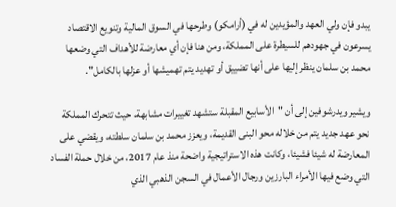يبدو فإن ولي العهد والمؤيدين له في (أرامكو) وطرحها في السوق المالية وتنويع الاقتصاد يسرعون في جهودهم للسيطرة على المملكة، ومن هنا فإن أي معارضة للأهداف التي وضعها محمد بن سلمان ينظر إليها على أنها تضييق أو تهديد يتم تهميشها أو عزلها بالكامل".

ويشير ويدرشوفين إلى أن "الأسابيع المقبلة ستشهد تغييرات مشابهة، حيث تتحرك المملكة نحو عهد جديد يتم من خلاله محو البنى القديمة، ويعزز محمد بن سلمان سلطته، ويقضي على المعارضة له شيئا فشيئا، وكانت هذه الاستراتيجية واضحة منذ عام 2017، من خلال حملة الفساد التي وضع فيها الأمراء البارزين ورجال الأعمال في السجن الذهبي الذي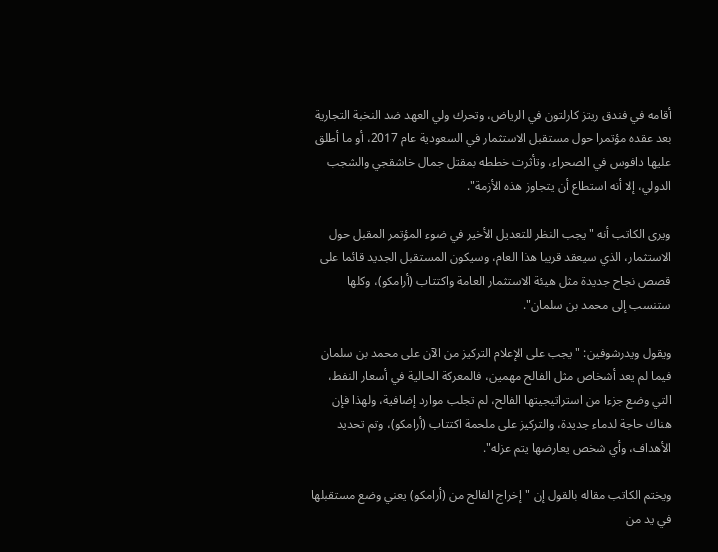أقامه في فندق ريتز كارلتون في الرياض، وتحرك ولي العهد ضد النخبة التجارية بعد عقده مؤتمرا حول مستقبل الاستثمار في السعودية عام 2017، أو ما أطلق عليها دافوس في الصحراء، وتأثرت خططه بمقتل جمال خاشقجي والشجب الدولي، إلا أنه استطاع أن يتجاوز هذه الأزمة".

ويرى الكاتب أنه "يجب النظر للتعديل الأخير في ضوء المؤتمر المقبل حول الاستثمار، الذي سيعقد قريبا هذا العام، وسيكون المستقبل الجديد قائما على قصص نجاح جديدة مثل هيئة الاستثمار العامة واكتتاب (أرامكو)، وكلها ستنسب إلى محمد بن سلمان".

ويقول ويدرشوفين: "يجب على الإعلام التركيز من الآن على محمد بن سلمان فيما لم يعد أشخاص مثل الفالح مهمين، فالمعركة الحالية في أسعار النفط، التي وضع جزءا من استراتيجيتها الفالح، لم تجلب موارد إضافية، ولهذا فإن هناك حاجة لدماء جديدة، والتركيز على ملحمة اكتتاب (أرامكو)، وتم تحديد الأهداف، وأي شخص يعارضها يتم عزله".

ويختم الكاتب مقاله بالقول إن "إخراج الفالح من (أرامكو) يعني وضع مستقبلها في يد من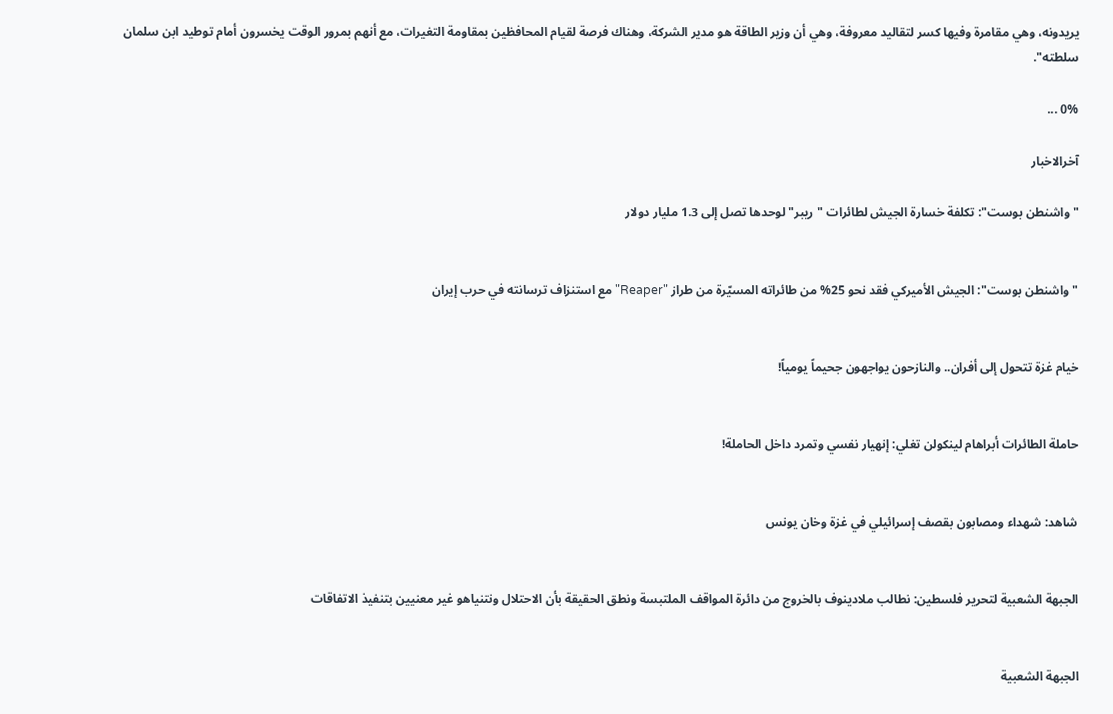يريدونه، وهي مقامرة وفيها كسر لتقاليد معروفة، وهي أن وزير الطاقة هو مدير الشركة، وهناك فرصة لقيام المحافظين بمقاومة التغيرات، مع أنهم بمرور الوقت يخسرون أمام توطيد ابن سلمان سلطته".

0% ...

آخرالاخبار

"واشنطن بوست": تكلفة خسارة الجيش لطائرات "ريبر" لوحدها تصل إلى 1.3 مليار دولار


"واشنطن بوست": الجيش الأميركي فقد نحو 25% من طائراته المسيّرة من طراز "Reaper" مع استنزاف ترسانته في حرب إيران


خيام غزة تتحول إلى أفران.. والنازحون يواجهون جحيماً يومياً!


حاملة الطائرات أبراهام لينكولن تغلي: إنهيار نفسي وتمرد داخل الحاملة!


شاهد: شهداء ومصابون بقصف إسرائيلي في غزة وخان يونس


الجبهة الشعبية لتحرير فلسطين: نطالب ملادينوف بالخروج من دائرة المواقف الملتبسة ونطق الحقيقة بأن الاحتلال ونتنياهو غير معنيين بتنفيذ الاتفاقات


الجبهة الشعبية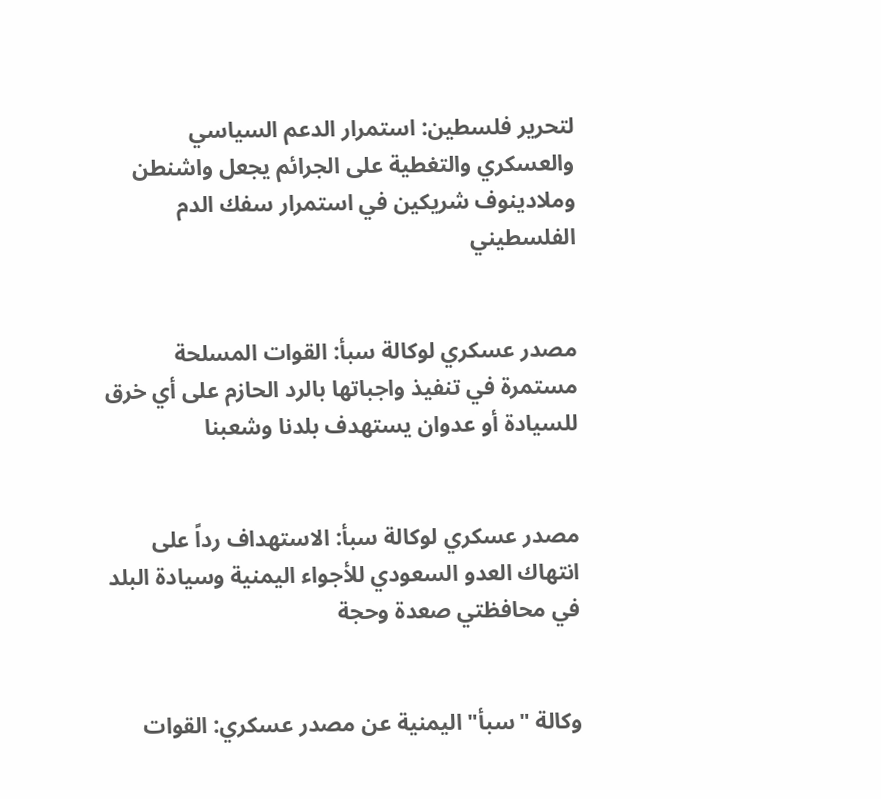لتحرير فلسطين: استمرار الدعم السياسي والعسكري والتغطية على الجرائم يجعل واشنطن وملادينوف شريكين في استمرار سفك الدم الفلسطيني


مصدر عسكري لوكالة سبأ: القوات المسلحة مستمرة في تنفيذ واجباتها بالرد الحازم على أي خرق للسيادة أو عدوان يستهدف بلدنا وشعبنا


مصدر عسكري لوكالة سبأ: الاستهداف رداً على انتهاك العدو السعودي للأجواء اليمنية وسيادة البلد في محافظتي صعدة وحجة


وكالة "سبأ" اليمنية عن مصدر عسكري: القوات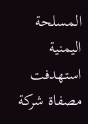المسلحة اليمنية استهدفت مصفاة شركة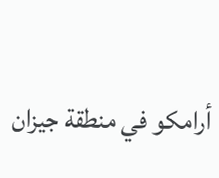أرامكو في منطقة جيزان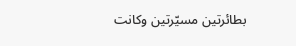بطائرتين مسيّرتين وكانت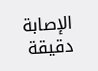الإصابة دقيقة